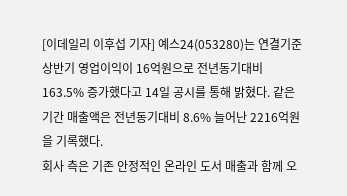[이데일리 이후섭 기자] 예스24(053280)는 연결기준 상반기 영업이익이 16억원으로 전년동기대비 163.5% 증가했다고 14일 공시를 통해 밝혔다. 같은 기간 매출액은 전년동기대비 8.6% 늘어난 2216억원을 기록했다.
회사 측은 기존 안정적인 온라인 도서 매출과 함께 오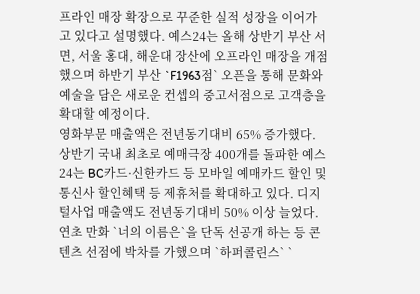프라인 매장 확장으로 꾸준한 실적 성장을 이어가고 있다고 설명했다. 예스24는 올해 상반기 부산 서면, 서울 홍대, 해운대 장산에 오프라인 매장을 개점했으며 하반기 부산 `F1963점` 오픈을 통해 문화와 예술을 담은 새로운 컨셉의 중고서점으로 고객층을 확대할 예정이다.
영화부문 매출액은 전년동기대비 65% 증가했다. 상반기 국내 최초로 예매극장 400개를 돌파한 예스24는 BC카드·신한카드 등 모바일 예매카드 할인 및 통신사 할인혜택 등 제휴처를 확대하고 있다. 디지털사업 매출액도 전년동기대비 50% 이상 늘었다. 연초 만화 `너의 이름은`을 단독 선공개 하는 등 콘텐츠 선점에 박차를 가했으며 `하퍼콜린스` `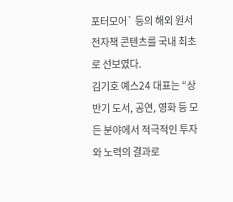포터모어` 등의 해외 원서 전자책 콘텐츠를 국내 최초로 선보였다.
김기호 예스24 대표는 “상반기 도서, 공연, 영화 등 모든 분야에서 적극적인 투자와 노력의 결과로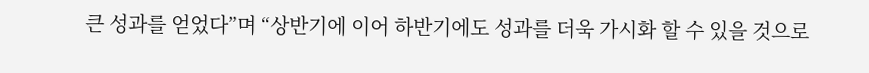큰 성과를 얻었다”며 “상반기에 이어 하반기에도 성과를 더욱 가시화 할 수 있을 것으로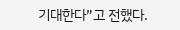기대한다”고 전했다.